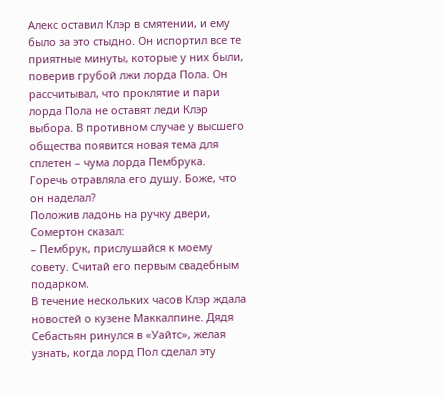Алекс оставил Клэр в смятении, и ему было за это стыдно. Он испортил все те приятные минуты, которые у них были, поверив грубой лжи лорда Пола. Он рассчитывал, что проклятие и пари лорда Пола не оставят леди Клэр выбора. В противном случае у высшего общества появится новая тема для сплетен – чума лорда Пембрука.
Горечь отравляла его душу. Боже, что он наделал?
Положив ладонь на ручку двери, Сомертон сказал:
– Пембрук, прислушайся к моему совету. Считай его первым свадебным подарком.
В течение нескольких часов Клэр ждала новостей о кузене Маккалпине. Дядя Себастьян ринулся в «Уайтс», желая узнать, когда лорд Пол сделал эту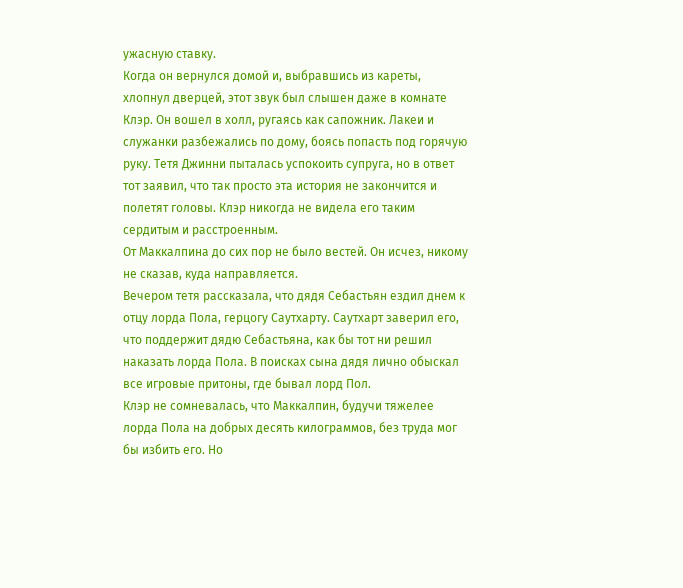ужасную ставку.
Когда он вернулся домой и, выбравшись из кареты, хлопнул дверцей, этот звук был слышен даже в комнате Клэр. Он вошел в холл, ругаясь как сапожник. Лакеи и служанки разбежались по дому, боясь попасть под горячую руку. Тетя Джинни пыталась успокоить супруга, но в ответ тот заявил, что так просто эта история не закончится и полетят головы. Клэр никогда не видела его таким сердитым и расстроенным.
От Маккалпина до сих пор не было вестей. Он исчез, никому не сказав, куда направляется.
Вечером тетя рассказала, что дядя Себастьян ездил днем к отцу лорда Пола, герцогу Саутхарту. Саутхарт заверил его, что поддержит дядю Себастьяна, как бы тот ни решил наказать лорда Пола. В поисках сына дядя лично обыскал все игровые притоны, где бывал лорд Пол.
Клэр не сомневалась, что Маккалпин, будучи тяжелее лорда Пола на добрых десять килограммов, без труда мог бы избить его. Но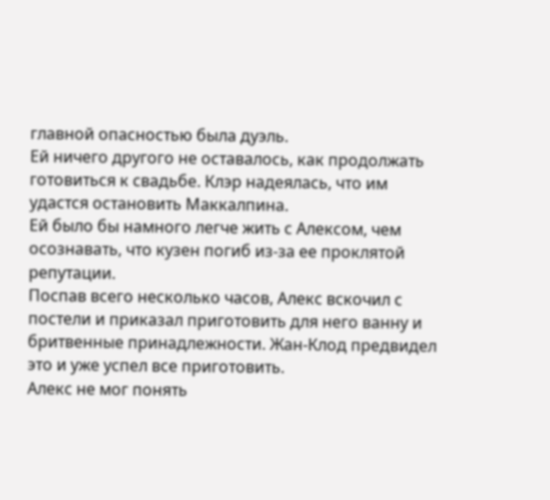главной опасностью была дуэль.
Ей ничего другого не оставалось, как продолжать готовиться к свадьбе. Клэр надеялась, что им удастся остановить Маккалпина.
Ей было бы намного легче жить с Алексом, чем осознавать, что кузен погиб из-за ее проклятой репутации.
Поспав всего несколько часов, Алекс вскочил с постели и приказал приготовить для него ванну и бритвенные принадлежности. Жан-Клод предвидел это и уже успел все приготовить.
Алекс не мог понять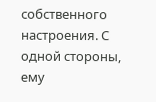собственного настроения. С одной стороны, ему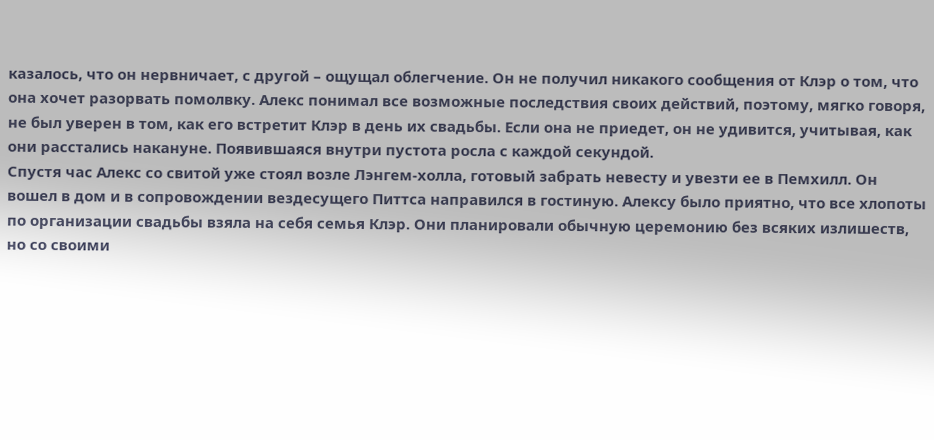казалось, что он нервничает, с другой – ощущал облегчение. Он не получил никакого сообщения от Клэр о том, что она хочет разорвать помолвку. Алекс понимал все возможные последствия своих действий, поэтому, мягко говоря, не был уверен в том, как его встретит Клэр в день их свадьбы. Если она не приедет, он не удивится, учитывая, как они расстались накануне. Появившаяся внутри пустота росла с каждой секундой.
Спустя час Алекс со свитой уже стоял возле Лэнгем-холла, готовый забрать невесту и увезти ее в Пемхилл. Он вошел в дом и в сопровождении вездесущего Питтса направился в гостиную. Алексу было приятно, что все хлопоты по организации свадьбы взяла на себя семья Клэр. Они планировали обычную церемонию без всяких излишеств, но со своими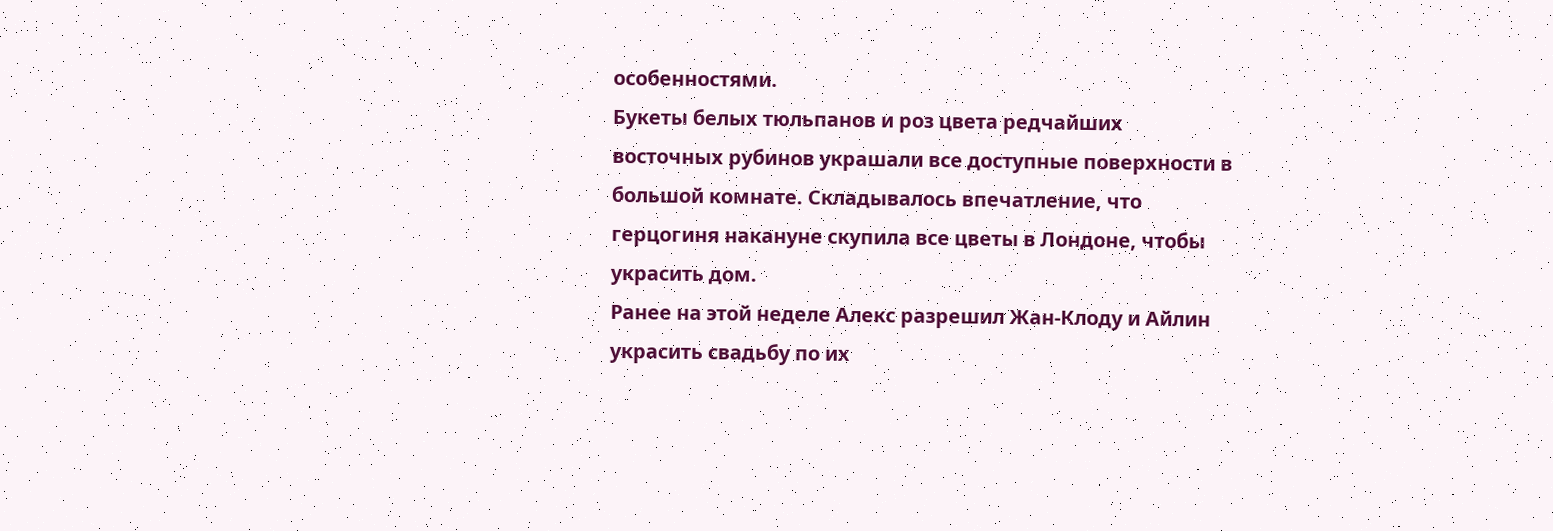особенностями.
Букеты белых тюльпанов и роз цвета редчайших восточных рубинов украшали все доступные поверхности в большой комнате. Складывалось впечатление, что герцогиня накануне скупила все цветы в Лондоне, чтобы украсить дом.
Ранее на этой неделе Алекс разрешил Жан-Клоду и Айлин украсить свадьбу по их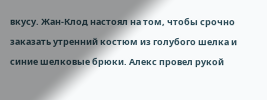вкусу. Жан-Клод настоял на том, чтобы срочно заказать утренний костюм из голубого шелка и синие шелковые брюки. Алекс провел рукой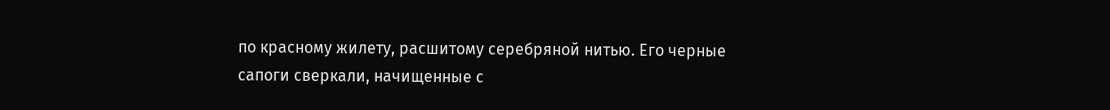по красному жилету, расшитому серебряной нитью. Его черные сапоги сверкали, начищенные с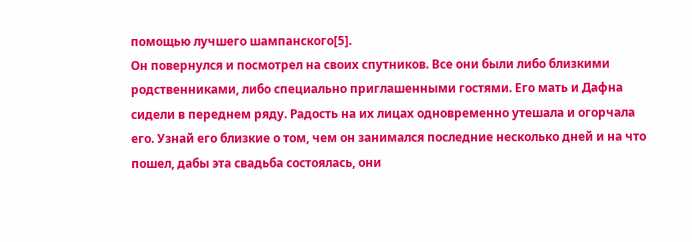помощью лучшего шампанского[5].
Он повернулся и посмотрел на своих спутников. Все они были либо близкими родственниками, либо специально приглашенными гостями. Его мать и Дафна сидели в переднем ряду. Радость на их лицах одновременно утешала и огорчала его. Узнай его близкие о том, чем он занимался последние несколько дней и на что пошел, дабы эта свадьба состоялась, они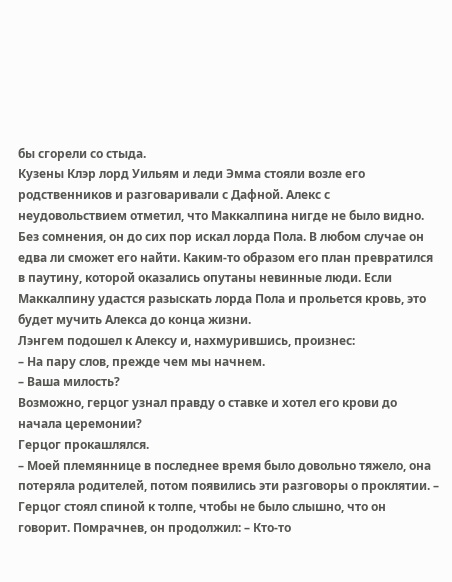бы сгорели со стыда.
Кузены Клэр лорд Уильям и леди Эмма стояли возле его родственников и разговаривали с Дафной. Алекс с неудовольствием отметил, что Маккалпина нигде не было видно. Без сомнения, он до сих пор искал лорда Пола. В любом случае он едва ли сможет его найти. Каким-то образом его план превратился в паутину, которой оказались опутаны невинные люди. Если Маккалпину удастся разыскать лорда Пола и прольется кровь, это будет мучить Алекса до конца жизни.
Лэнгем подошел к Алексу и, нахмурившись, произнес:
– На пару слов, прежде чем мы начнем.
– Ваша милость?
Возможно, герцог узнал правду о ставке и хотел его крови до начала церемонии?
Герцог прокашлялся.
– Моей племяннице в последнее время было довольно тяжело, она потеряла родителей, потом появились эти разговоры о проклятии. – Герцог стоял спиной к толпе, чтобы не было слышно, что он говорит. Помрачнев, он продолжил: – Кто-то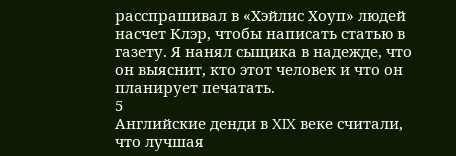расспрашивал в «Хэйлис Хоуп» людей насчет Клэр, чтобы написать статью в газету. Я нанял сыщика в надежде, что он выяснит, кто этот человек и что он планирует печатать.
5
Английские денди в XIX веке считали, что лучшая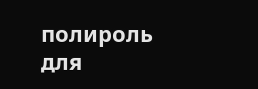полироль для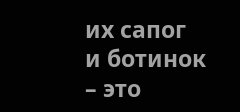их сапог и ботинок – это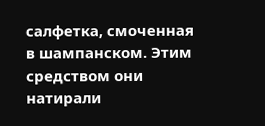салфетка, смоченная в шампанском. Этим средством они натирали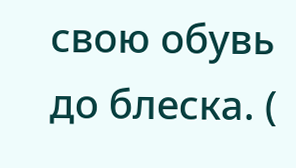свою обувь до блеска. (